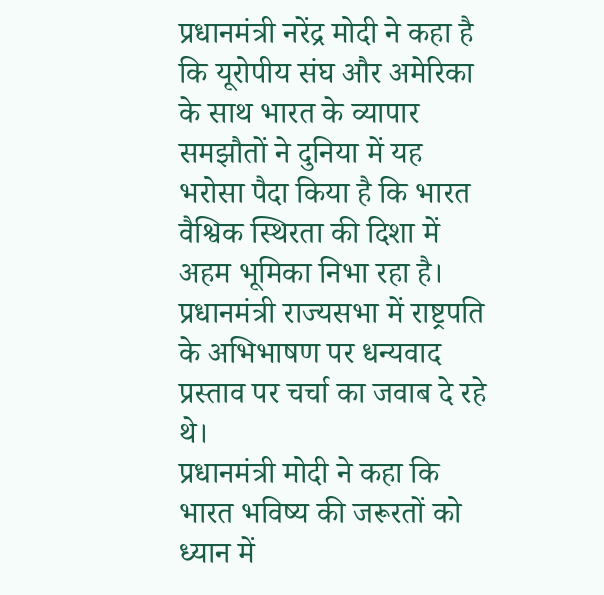प्रधानमंत्री नरेंद्र मोदी ने कहा है कि यूरोपीय संघ और अमेरिका के साथ भारत के व्यापार समझौतों ने दुनिया में यह भरोसा पैदा किया है कि भारत वैश्विक स्थिरता की दिशा में अहम भूमिका निभा रहा है। प्रधानमंत्री राज्यसभा में राष्ट्रपति के अभिभाषण पर धन्यवाद प्रस्ताव पर चर्चा का जवाब दे रहे थे।
प्रधानमंत्री मोदी ने कहा कि भारत भविष्य की जरूरतों को ध्यान में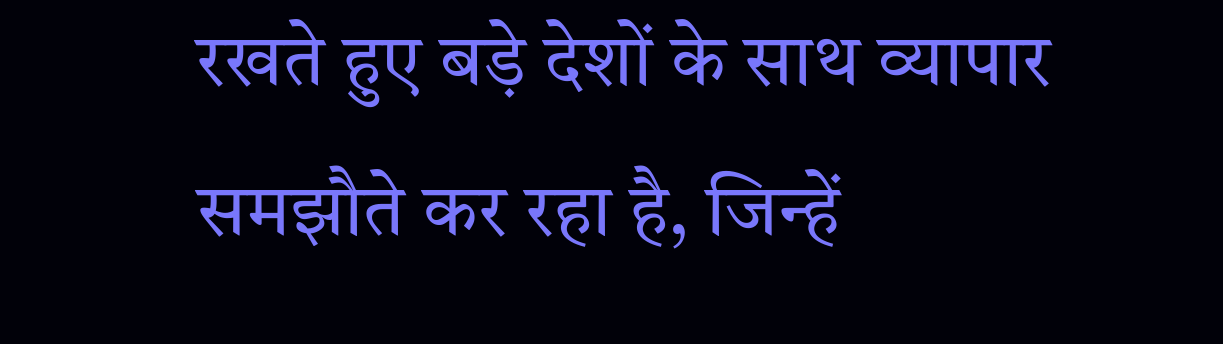रखते हुए बड़े देशों के साथ व्यापार समझौते कर रहा है, जिन्हें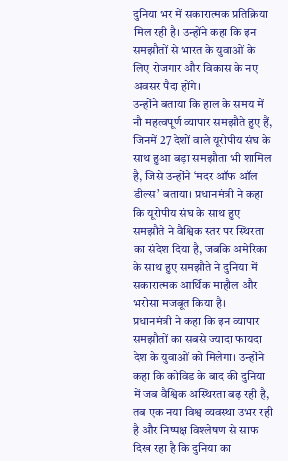दुनिया भर में सकारात्मक प्रतिक्रिया मिल रही है। उन्होंने कहा कि इन समझौतों से भारत के युवाओं के लिए रोजगार और विकास के नए अवसर पैदा होंगे।
उन्होंने बताया कि हाल के समय में नौ महत्वपूर्ण व्यापार समझौते हुए हैं, जिनमें 27 देशों वाले यूरोपीय संघ के साथ हुआ बड़ा समझौता भी शामिल है, जिसे उन्होंने ‘मदर ऑफ ऑल डील्स’ बताया। प्रधानमंत्री ने कहा कि यूरोपीय संघ के साथ हुए समझौते ने वैश्विक स्तर पर स्थिरता का संदेश दिया है, जबकि अमेरिका के साथ हुए समझौते ने दुनिया में सकारात्मक आर्थिक माहौल और भरोसा मजबूत किया है।
प्रधानमंत्री ने कहा कि इन व्यापार समझौतों का सबसे ज्यादा फायदा देश के युवाओं को मिलेगा। उन्होंने कहा कि कोविड के बाद की दुनिया में जब वैश्विक अस्थिरता बढ़ रही है, तब एक नया विश्व व्यवस्था उभर रही है और निष्पक्ष विश्लेषण से साफ दिख रहा है कि दुनिया का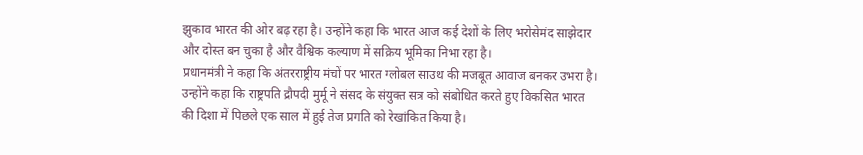झुकाव भारत की ओर बढ़ रहा है। उन्होंने कहा कि भारत आज कई देशों के लिए भरोसेमंद साझेदार और दोस्त बन चुका है और वैश्विक कल्याण में सक्रिय भूमिका निभा रहा है।
प्रधानमंत्री ने कहा कि अंतरराष्ट्रीय मंचों पर भारत ग्लोबल साउथ की मजबूत आवाज बनकर उभरा है। उन्होंने कहा कि राष्ट्रपति द्रौपदी मुर्मू ने संसद के संयुक्त सत्र को संबोधित करते हुए विकसित भारत की दिशा में पिछले एक साल में हुई तेज प्रगति को रेखांकित किया है।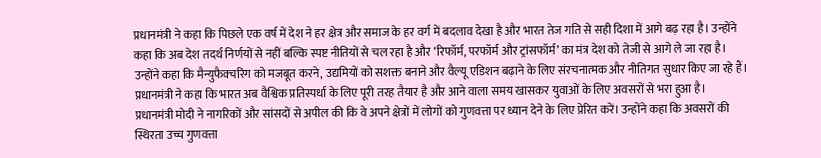प्रधानमंत्री ने कहा कि पिछले एक वर्ष में देश ने हर क्षेत्र और समाज के हर वर्ग में बदलाव देखा है और भारत तेज गति से सही दिशा में आगे बढ़ रहा है। उन्होंने कहा कि अब देश तदर्थ निर्णयों से नहीं बल्कि स्पष्ट नीतियों से चल रहा है और ‘रिफॉर्म, परफॉर्म और ट्रांसफॉर्म’ का मंत्र देश को तेजी से आगे ले जा रहा है।
उन्होंने कहा कि मैन्युफैक्चरिंग को मजबूत करने, उद्यमियों को सशक्त बनाने और वैल्यू एडिशन बढ़ाने के लिए संरचनात्मक और नीतिगत सुधार किए जा रहे हैं। प्रधानमंत्री ने कहा कि भारत अब वैश्विक प्रतिस्पर्धा के लिए पूरी तरह तैयार है और आने वाला समय खासकर युवाओं के लिए अवसरों से भरा हुआ है।
प्रधानमंत्री मोदी ने नागरिकों और सांसदों से अपील की कि वे अपने क्षेत्रों में लोगों को गुणवत्ता पर ध्यान देने के लिए प्रेरित करें। उन्होंने कहा कि अवसरों की स्थिरता उच्च गुणवत्ता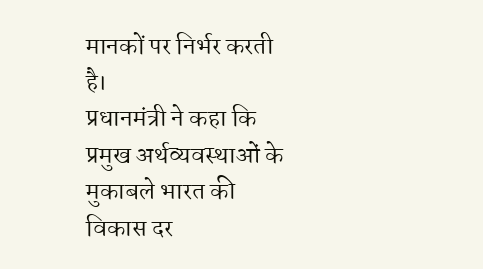मानकों पर निर्भर करती है।
प्रधानमंत्री ने कहा कि प्रमुख अर्थव्यवस्थाओं के मुकाबले भारत की विकास दर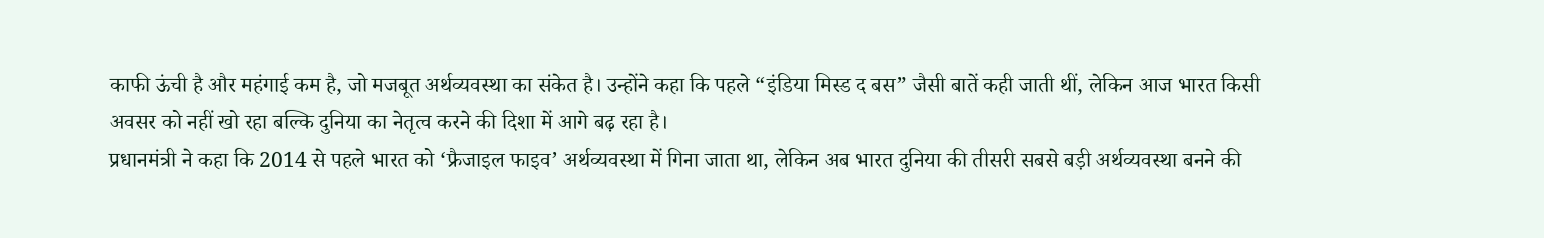काफी ऊंची है और महंगाई कम है, जो मजबूत अर्थव्यवस्था का संकेत है। उन्होंने कहा कि पहले “इंडिया मिस्ड द बस” जैसी बातें कही जाती थीं, लेकिन आज भारत किसी अवसर को नहीं खो रहा बल्कि दुनिया का नेतृत्व करने की दिशा में आगे बढ़ रहा है।
प्रधानमंत्री ने कहा कि 2014 से पहले भारत को ‘फ्रैजाइल फाइव’ अर्थव्यवस्था में गिना जाता था, लेकिन अब भारत दुनिया की तीसरी सबसे बड़ी अर्थव्यवस्था बनने की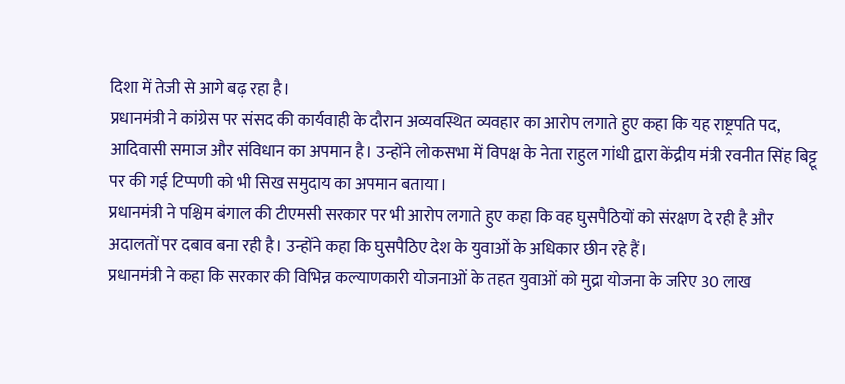दिशा में तेजी से आगे बढ़ रहा है।
प्रधानमंत्री ने कांग्रेस पर संसद की कार्यवाही के दौरान अव्यवस्थित व्यवहार का आरोप लगाते हुए कहा कि यह राष्ट्रपति पद, आदिवासी समाज और संविधान का अपमान है। उन्होंने लोकसभा में विपक्ष के नेता राहुल गांधी द्वारा केंद्रीय मंत्री रवनीत सिंह बिट्टू पर की गई टिप्पणी को भी सिख समुदाय का अपमान बताया।
प्रधानमंत्री ने पश्चिम बंगाल की टीएमसी सरकार पर भी आरोप लगाते हुए कहा कि वह घुसपैठियों को संरक्षण दे रही है और अदालतों पर दबाव बना रही है। उन्होंने कहा कि घुसपैठिए देश के युवाओं के अधिकार छीन रहे हैं।
प्रधानमंत्री ने कहा कि सरकार की विभिन्न कल्याणकारी योजनाओं के तहत युवाओं को मुद्रा योजना के जरिए 30 लाख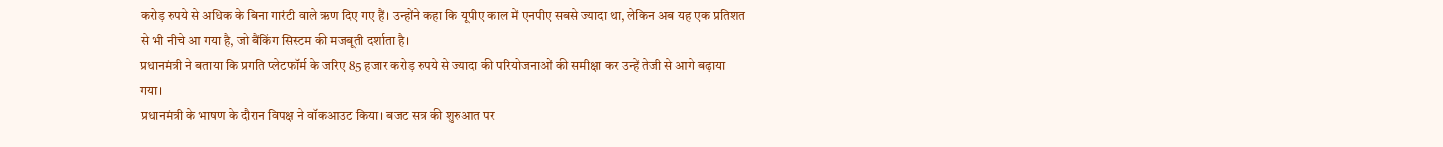करोड़ रुपये से अधिक के बिना गारंटी वाले ऋण दिए गए हैं। उन्होंने कहा कि यूपीए काल में एनपीए सबसे ज्यादा था, लेकिन अब यह एक प्रतिशत से भी नीचे आ गया है, जो बैंकिंग सिस्टम की मजबूती दर्शाता है।
प्रधानमंत्री ने बताया कि प्रगति प्लेटफॉर्म के जरिए 85 हजार करोड़ रुपये से ज्यादा की परियोजनाओं की समीक्षा कर उन्हें तेजी से आगे बढ़ाया गया।
प्रधानमंत्री के भाषण के दौरान विपक्ष ने वॉकआउट किया। बजट सत्र की शुरुआत पर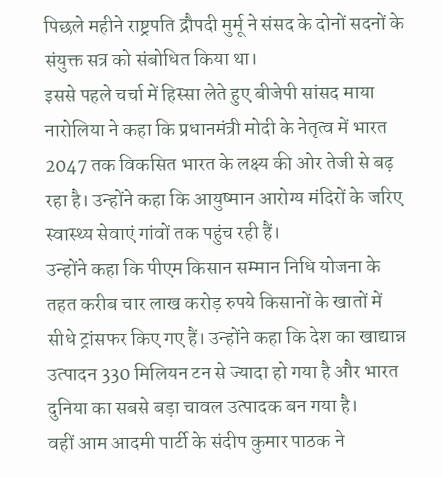पिछले महीने राष्ट्रपति द्रौपदी मुर्मू ने संसद के दोनों सदनों के संयुक्त सत्र को संबोधित किया था।
इससे पहले चर्चा में हिस्सा लेते हुए बीजेपी सांसद माया नारोलिया ने कहा कि प्रधानमंत्री मोदी के नेतृत्व में भारत 2047 तक विकसित भारत के लक्ष्य की ओर तेजी से बढ़ रहा है। उन्होंने कहा कि आयुष्मान आरोग्य मंदिरों के जरिए स्वास्थ्य सेवाएं गांवों तक पहुंच रही हैं।
उन्होंने कहा कि पीएम किसान सम्मान निधि योजना के तहत करीब चार लाख करोड़ रुपये किसानों के खातों में सीधे ट्रांसफर किए गए हैं। उन्होंने कहा कि देश का खाद्यान्न उत्पादन 330 मिलियन टन से ज्यादा हो गया है और भारत दुनिया का सबसे बड़ा चावल उत्पादक बन गया है।
वहीं आम आदमी पार्टी के संदीप कुमार पाठक ने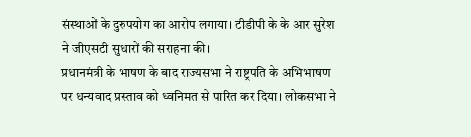संस्थाओं के दुरुपयोग का आरोप लगाया। टीडीपी के के आर सुरेश ने जीएसटी सुधारों की सराहना की।
प्रधानमंत्री के भाषण के बाद राज्यसभा ने राष्ट्रपति के अभिभाषण पर धन्यवाद प्रस्ताव को ध्वनिमत से पारित कर दिया। लोकसभा ने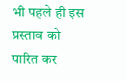भी पहले ही इस प्रस्ताव को पारित कर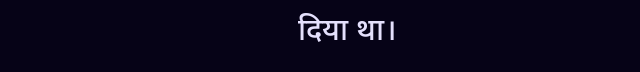दिया था।